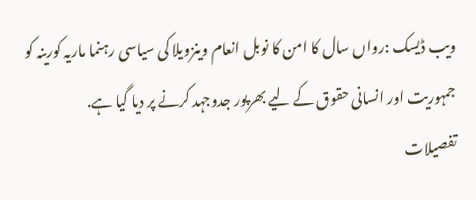ویب ڈیسک :رواں سال کا امن کا نوبل انعام وینزویلا کی سیاسی رہنما ماریہ کورینہ کو جمہوریت اور انسانی حقوق کے لیے بھرپور جدوجہد کرنے پر دیا گیا ہے.
تفصیلات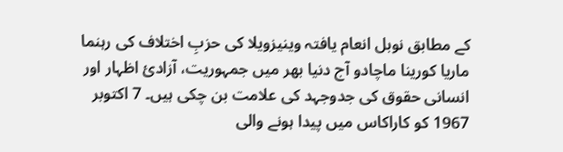کے مطابق نوبل انعام یافتہ وینیزویلا کی حزبِ اختلاف کی رہنما ماریا کورینا ماچادو آج دنیا بھر میں جمہوریت، آزادیٔ اظہار اور انسانی حقوق کی جدوجہد کی علامت بن چکی ہیں۔ 7 اکتوبر 1967 کو کاراکاس میں پیدا ہونے والی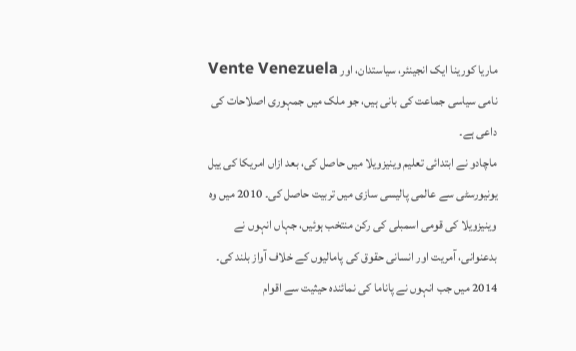ماریا کورینا ایک انجینئر، سیاستدان، اور Vente Venezuela نامی سیاسی جماعت کی بانی ہیں، جو ملک میں جمہوری اصلاحات کی داعی ہے۔
ماچادو نے ابتدائی تعلیم وینیزویلا میں حاصل کی، بعد ازاں امریکا کی ییل یونیورسٹی سے عالمی پالیسی سازی میں تربیت حاصل کی۔ 2010 میں وہ وینیزویلا کی قومی اسمبلی کی رکن منتخب ہوئیں، جہاں انہوں نے بدعنوانی، آمریت اور انسانی حقوق کی پامالیوں کے خلاف آواز بلند کی۔
2014 میں جب انہوں نے پاناما کی نمائندہ حیثیت سے اقوام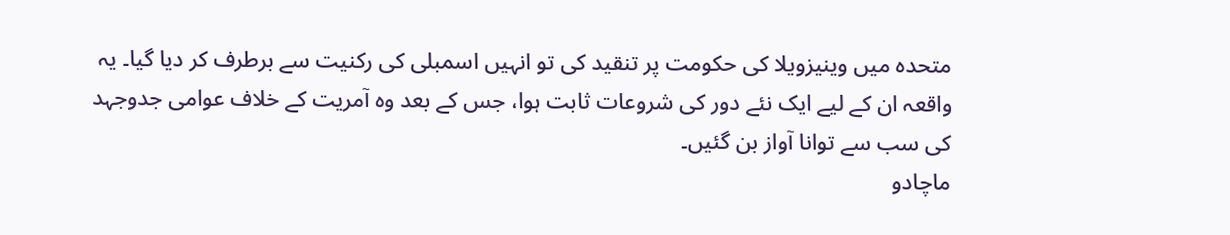متحدہ میں وینیزویلا کی حکومت پر تنقید کی تو انہیں اسمبلی کی رکنیت سے برطرف کر دیا گیا۔ یہ واقعہ ان کے لیے ایک نئے دور کی شروعات ثابت ہوا، جس کے بعد وہ آمریت کے خلاف عوامی جدوجہد کی سب سے توانا آواز بن گئیں۔
ماچادو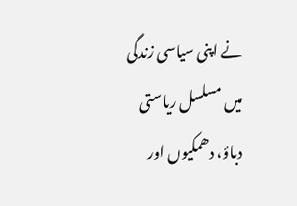نے اپنی سیاسی زندگی میں مسلسل ریاستی دباؤ، دھمکیوں اور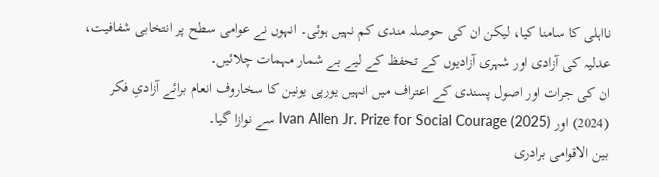نااہلی کا سامنا کیا، لیکن ان کی حوصلہ مندی کم نہیں ہوئی۔ انہوں نے عوامی سطح پر انتخابی شفافیت، عدلیہ کی آزادی اور شہری آزادیوں کے تحفظ کے لیے بے شمار مہمات چلائیں۔
ان کی جرات اور اصول پسندی کے اعتراف میں انہیں یورپی یونین کا سخاروف انعام برائے آزادیِ فکر (2024) اور Ivan Allen Jr. Prize for Social Courage (2025) سے نوازا گیا۔
بین الاقوامی برادری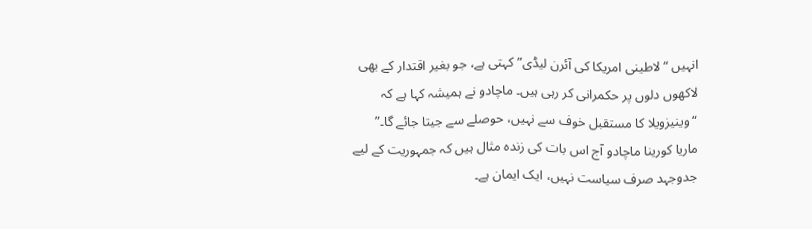انہیں “لاطینی امریکا کی آئرن لیڈی” کہتی ہے، جو بغیر اقتدار کے بھی لاکھوں دلوں پر حکمرانی کر رہی ہیں۔ ماچادو نے ہمیشہ کہا ہے کہ “وینیزویلا کا مستقبل خوف سے نہیں، حوصلے سے جیتا جائے گا۔”
ماریا کورینا ماچادو آج اس بات کی زندہ مثال ہیں کہ جمہوریت کے لیے جدوجہد صرف سیاست نہیں، ایک ایمان ہے۔